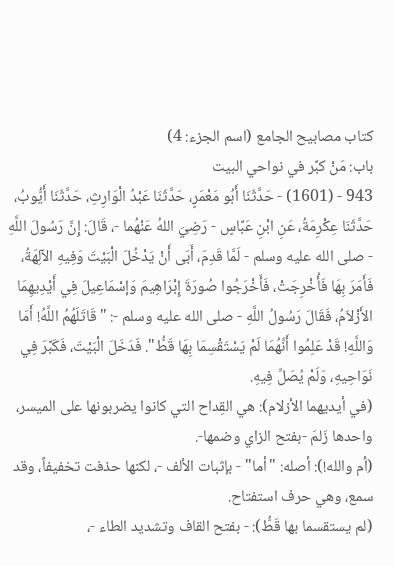كتاب مصابيح الجامع (اسم الجزء: 4)
باب: مَنْ كبَّر في نواحي البيت
943 - (1601) - حَدَّثَنَا أَبُو مَعْمَرٍ، حَدَّثَنَا عَبْدُ الْوَارِثِ، حَدَّثَنَا أَيُّوبُ، حَدَّثَنَا عِكْرِمَةُ، عَنِ ابْنِ عَبَّاسٍ - رَضِيَ اللهُ عَنْهُما -، قَالَ: إِنَّ رَسُولَ اللَّهِ - صلى الله عليه وسلم - لَمَّا قَدِمَ، أَبَى أَنْ يَدْخُلَ الْبَيْتَ وَفِيهِ الآلِهَةُ، فَأَمَرَ بِهَا فَأُخْرِجَتْ، فَأَخْرَجُوا صُورَةَ إِبْرَاهِيمَ وَإسْمَاعِيلَ فِي أَيْدِيهِمَا الأَزْلاَمُ، فَقَالَ رَسُولُ اللَّهِ - صلى الله عليه وسلم -: "قَاتَلَهُمُ اللَّهُ! أَمَا وَاللَّهِ! قَدْ عَلِمُوا أَنَّهُمَا لَمْ يَسْتَقْسِمَا بِهَا قَطُّ". فَدَخَلَ الْبَيْتَ، فَكَبَّرَ فِي نَوَاحِيهِ، وَلَمْ يُصَلِّ فِيهِ.
(في أيديهما الأزلام): هي القِداح التي كانوا يضربونها على الميسر، واحدها زَلمَ -بفتح الزاي وضمها-.
(أم والله!): أصله: "أما" - بإثبات الألف -، لكنها حذفت تخفيفاً، وقد سمع، وهي حرف استفتاح.
(لم يستقسما بها قَطُّ): - بفتح القاف وتشديد الطاء -،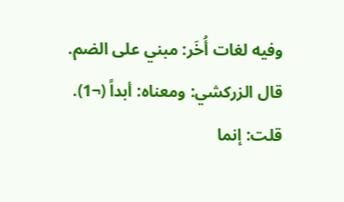وفيه لغات أُخَر: مبني على الضم.
قال الزركشي: ومعناه: أبداً (¬1).
قلت: إنما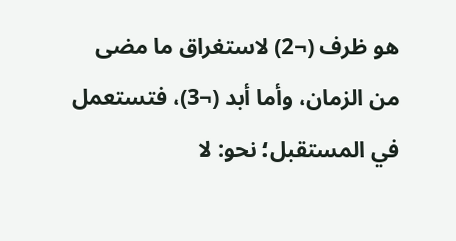هو ظرف (¬2) لاستغراق ما مضى من الزمان، وأما أبد (¬3)، فتستعمل في المستقبل؛ نحو: لا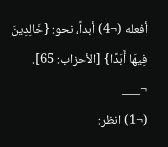أفعله (¬4) أبداً، نحو: {خَالِدِينَ فِيهَا أَبَدًا} [الأحزاب: 65].
¬___
(¬1) انظر: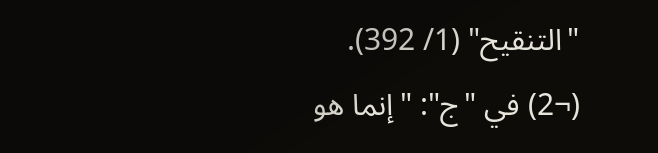"التنقيح" (1/ 392).
(¬2) في "ج": "إنما هو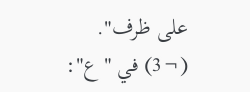على ظرف".
(¬3) في "ع":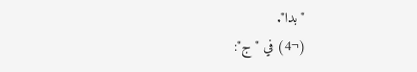"بدا".
(¬4) في "ج":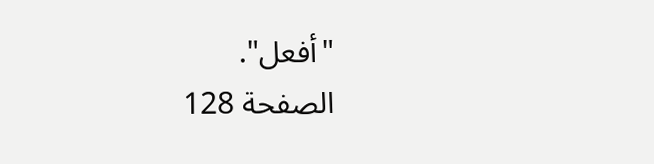"أفعل".
الصفحة 128